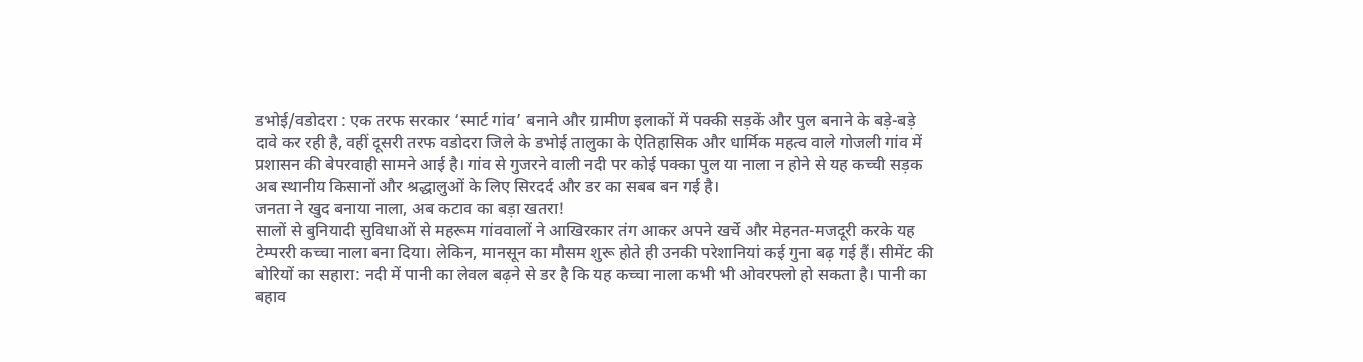डभोई/वडोदरा : एक तरफ सरकार ‘स्मार्ट गांव’ बनाने और ग्रामीण इलाकों में पक्की सड़कें और पुल बनाने के बड़े-बड़े दावे कर रही है, वहीं दूसरी तरफ वडोदरा जिले के डभोई तालुका के ऐतिहासिक और धार्मिक महत्व वाले गोजली गांव में प्रशासन की बेपरवाही सामने आई है। गांव से गुजरने वाली नदी पर कोई पक्का पुल या नाला न होने से यह कच्ची सड़क अब स्थानीय किसानों और श्रद्धालुओं के लिए सिरदर्द और डर का सबब बन गई है।
जनता ने खुद बनाया नाला, अब कटाव का बड़ा खतरा!
सालों से बुनियादी सुविधाओं से महरूम गांववालों ने आखिरकार तंग आकर अपने खर्चे और मेहनत-मजदूरी करके यह टेम्पररी कच्चा नाला बना दिया। लेकिन, मानसून का मौसम शुरू होते ही उनकी परेशानियां कई गुना बढ़ गई हैं। सीमेंट की बोरियों का सहारा: नदी में पानी का लेवल बढ़ने से डर है कि यह कच्चा नाला कभी भी ओवरफ्लो हो सकता है। पानी का बहाव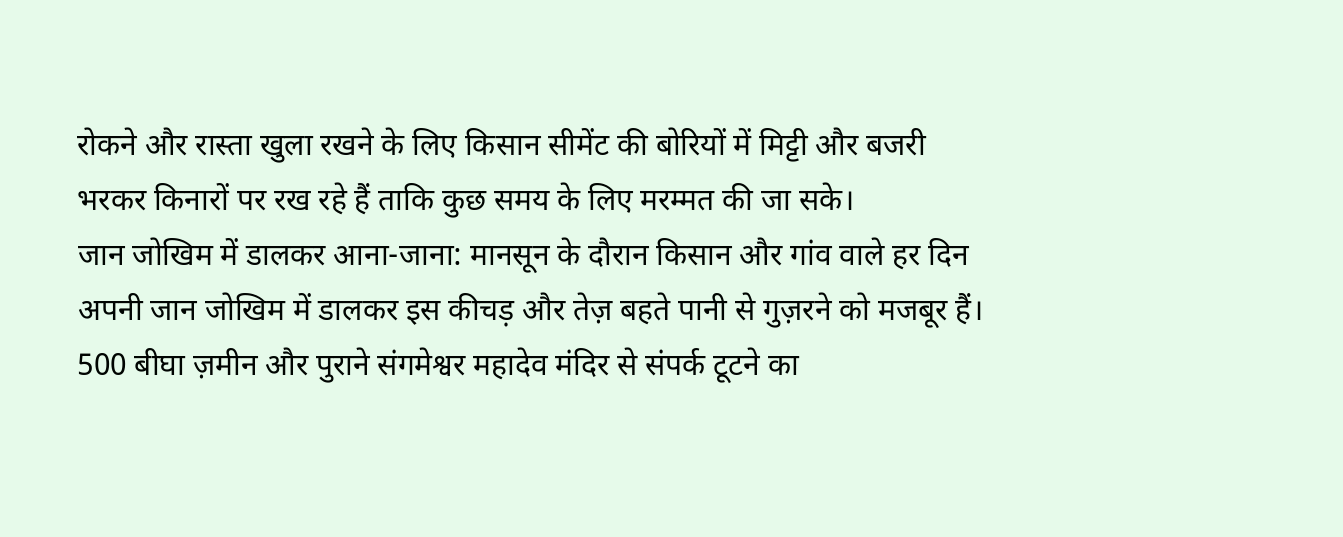रोकने और रास्ता खुला रखने के लिए किसान सीमेंट की बोरियों में मिट्टी और बजरी भरकर किनारों पर रख रहे हैं ताकि कुछ समय के लिए मरम्मत की जा सके।
जान जोखिम में डालकर आना-जाना: मानसून के दौरान किसान और गांव वाले हर दिन अपनी जान जोखिम में डालकर इस कीचड़ और तेज़ बहते पानी से गुज़रने को मजबूर हैं।
500 बीघा ज़मीन और पुराने संगमेश्वर महादेव मंदिर से संपर्क टूटने का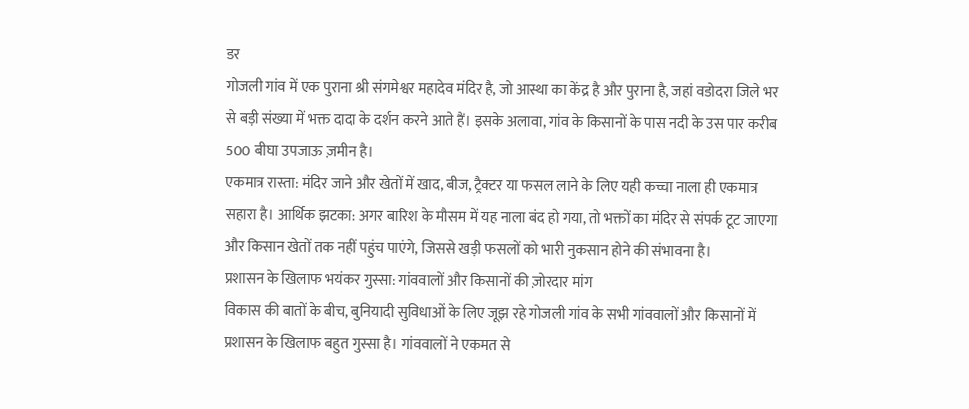डर
गोजली गांव में एक पुराना श्री संगमेश्वर महादेव मंदिर है, जो आस्था का केंद्र है और पुराना है, जहां वडोदरा जिले भर से बड़ी संख्या में भक्त दादा के दर्शन करने आते हैं। इसके अलावा, गांव के किसानों के पास नदी के उस पार करीब 500 बीघा उपजाऊ ज़मीन है।
एकमात्र रास्ता: मंदिर जाने और खेतों में खाद, बीज, ट्रैक्टर या फसल लाने के लिए यही कच्चा नाला ही एकमात्र सहारा है। आर्थिक झटका: अगर बारिश के मौसम में यह नाला बंद हो गया, तो भक्तों का मंदिर से संपर्क टूट जाएगा और किसान खेतों तक नहीं पहुंच पाएंगे, जिससे खड़ी फसलों को भारी नुकसान होने की संभावना है।
प्रशासन के खिलाफ भयंकर गुस्सा: गांववालों और किसानों की ज़ोरदार मांग
विकास की बातों के बीच, बुनियादी सुविधाओं के लिए जूझ रहे गोजली गांव के सभी गांववालों और किसानों में प्रशासन के खिलाफ बहुत गुस्सा है। गांववालों ने एकमत से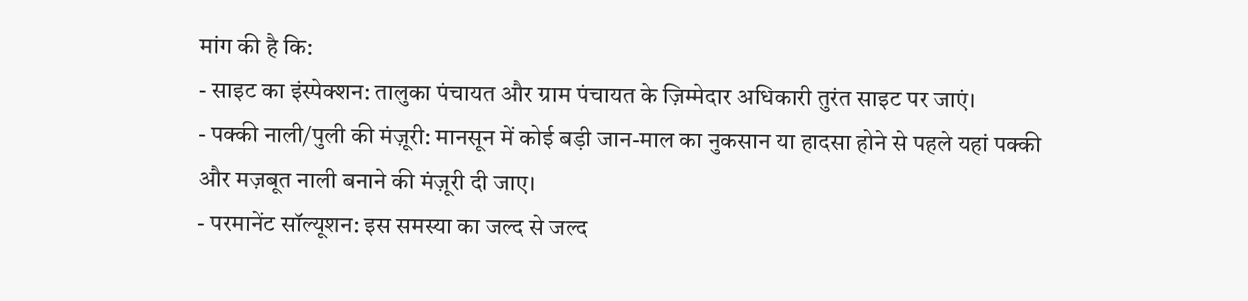मांग की है कि:
- साइट का इंस्पेक्शन: तालुका पंचायत और ग्राम पंचायत के ज़िम्मेदार अधिकारी तुरंत साइट पर जाएं।
- पक्की नाली/पुली की मंज़ूरी: मानसून में कोई बड़ी जान-माल का नुकसान या हादसा होने से पहले यहां पक्की और मज़बूत नाली बनाने की मंज़ूरी दी जाए।
- परमानेंट सॉल्यूशन: इस समस्या का जल्द से जल्द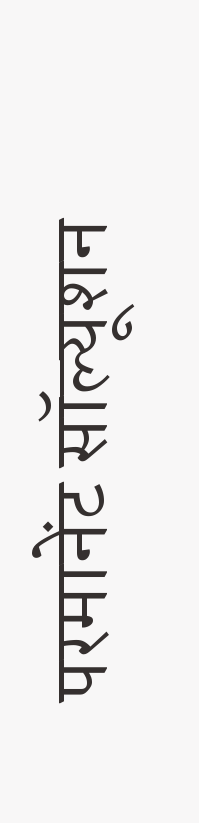परमानेंट सॉल्यूशन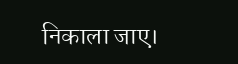निकाला जाए।